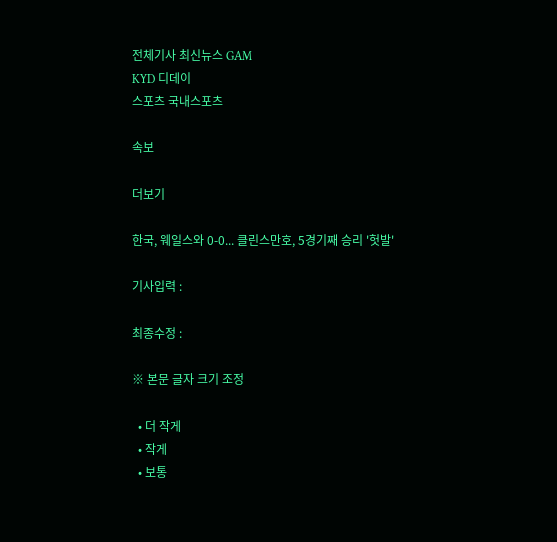전체기사 최신뉴스 GAM
KYD 디데이
스포츠 국내스포츠

속보

더보기

한국, 웨일스와 0-0... 클린스만호, 5경기째 승리 '헛발'

기사입력 :

최종수정 :

※ 본문 글자 크기 조정

  • 더 작게
  • 작게
  • 보통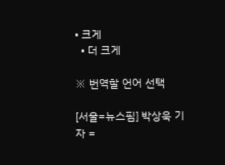• 크게
  • 더 크게

※ 번역할 언어 선택

[서울=뉴스핌] 박상욱 기자 =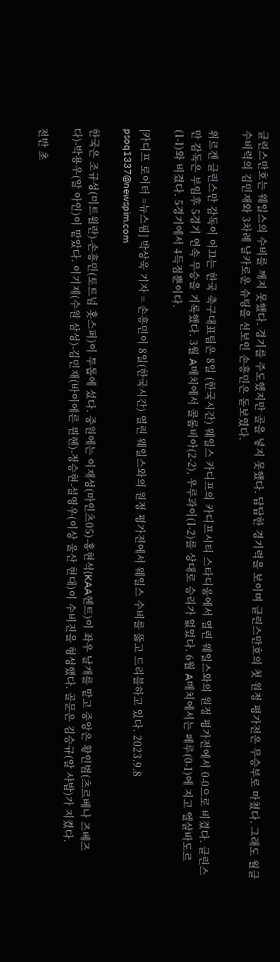클린스만호는 웨일스의 수비를 깨지 못했다. 경기를 주도했지만 골을 넣지 못했다. 답답한 경기력을 보이며 클린스만호의 첫 원정 평가전은 무승부로 마쳤다. 그래도 월클 수비력의 김민재와 3차례 날카로운 슈팅을 선보인 손흥민은 돋보였다.

위르겐 클린스만 감독이 이끄는 한국 축구대표팀은 8일 (한국시간) 웨일스 카디프의 카디프시티 스타디움에서 열린 웨일스와의 원정 평가전에서 0-0으로 비겼다. 클린스만 감독은 부임후 5경기 연속 무승을 기록했다. 3월 A매치에서 콜롬비아(2-2), 우루과이(1-2)를 상대로 승리가 없었다. 6월 A매치에서는 페루(0-1)에 지고 엘살바도르(1-1)와 비겼다. 5경기에서 4득점뿐이다.

[카디프 로이터 =뉴스핌] 박상욱 기자 = 손흥민이 8일(한국시간) 열린 웨일스와의 원정 평가전에서 웨일스 수비를 뚫고 드리블하고 있다. 2023.9.8 psoq1337@newspim.com

한국은 조규성(미트윌란)-손흥민(토트넘 홋스퍼)이 투톱에 섰다. 중원에는 이재성(마인츠05)-홍현석(KAA헨트)이 좌우 날개를 맡고 중앙은 황인범(츠르베나 즈베즈다)-박용우(알 아인)이 맡았다. 이기제(수원 삼성)-김민재(바이에른 뮌헨)-정승현-설영우(이상 울산 현대)이 수비진을 형성했다. 골문은 김승규(알 샤밥)가 지켰다.

전반 초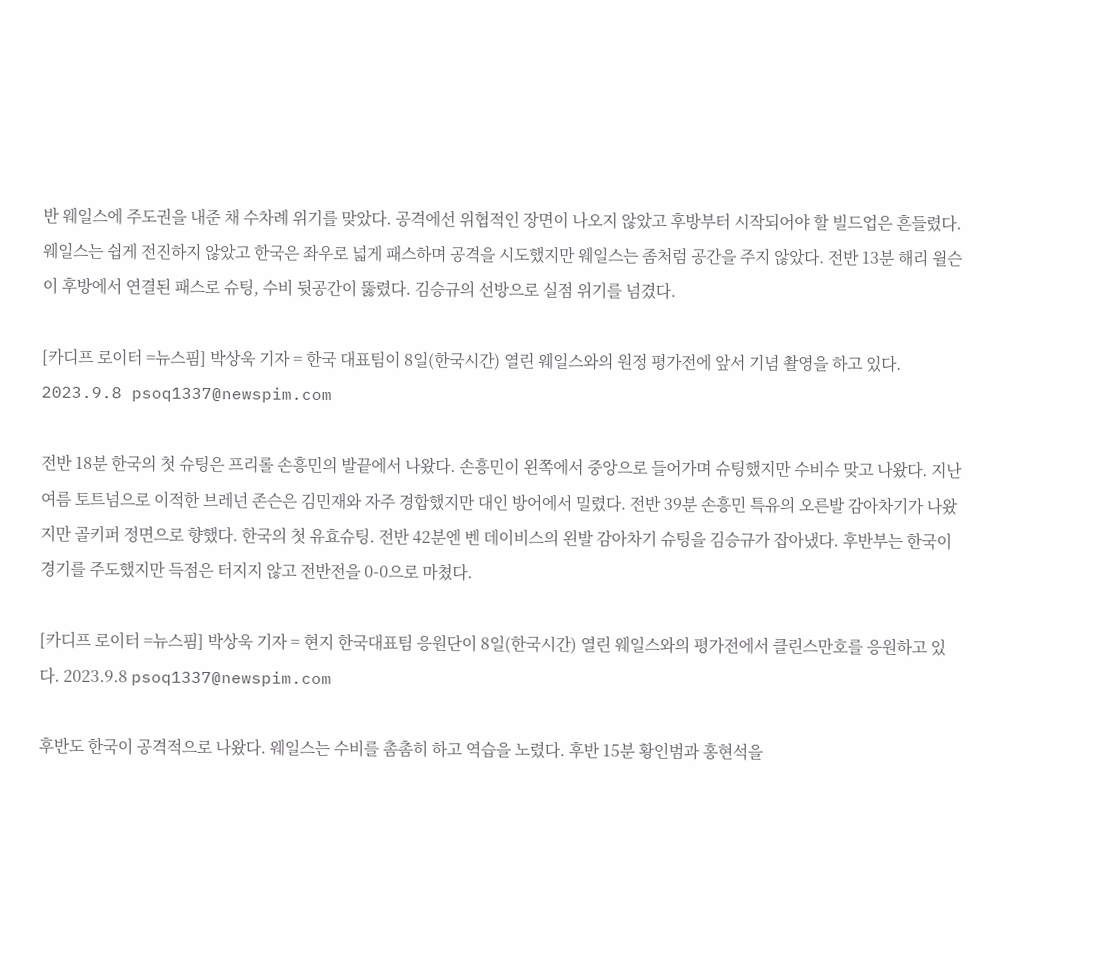반 웨일스에 주도권을 내준 채 수차례 위기를 맞았다. 공격에선 위협적인 장면이 나오지 않았고 후방부터 시작되어야 할 빌드업은 흔들렸다. 웨일스는 쉽게 전진하지 않았고 한국은 좌우로 넓게 패스하며 공격을 시도했지만 웨일스는 좀처럼 공간을 주지 않았다. 전반 13분 해리 윌슨이 후방에서 연결된 패스로 슈팅, 수비 뒷공간이 뚫렸다. 김승규의 선방으로 실점 위기를 넘겼다.

[카디프 로이터 =뉴스핌] 박상욱 기자 = 한국 대표팀이 8일(한국시간) 열린 웨일스와의 원정 평가전에 앞서 기념 촬영을 하고 있다. 2023.9.8 psoq1337@newspim.com

전반 18분 한국의 첫 슈팅은 프리롤 손흥민의 발끝에서 나왔다. 손흥민이 왼쪽에서 중앙으로 들어가며 슈팅했지만 수비수 맞고 나왔다. 지난 여름 토트넘으로 이적한 브레넌 존슨은 김민재와 자주 경합했지만 대인 방어에서 밀렸다. 전반 39분 손흥민 특유의 오른발 감아차기가 나왔지만 골키퍼 정면으로 향했다. 한국의 첫 유효슈팅. 전반 42분엔 벤 데이비스의 왼발 감아차기 슈팅을 김승규가 잡아냈다. 후반부는 한국이 경기를 주도했지만 득점은 터지지 않고 전반전을 0-0으로 마쳤다.

[카디프 로이터 =뉴스핌] 박상욱 기자 = 현지 한국대표팀 응원단이 8일(한국시간) 열린 웨일스와의 평가전에서 클린스만호를 응원하고 있다. 2023.9.8 psoq1337@newspim.com

후반도 한국이 공격적으로 나왔다. 웨일스는 수비를 촘촘히 하고 역습을 노렸다. 후반 15분 황인범과 홍현석을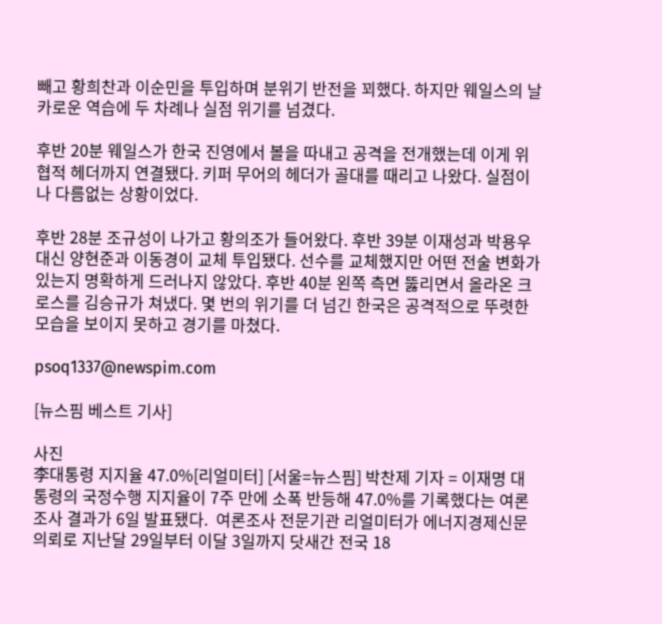빼고 황희찬과 이순민을 투입하며 분위기 반전을 꾀했다. 하지만 웨일스의 날카로운 역습에 두 차례나 실점 위기를 넘겼다.

후반 20분 웨일스가 한국 진영에서 볼을 따내고 공격을 전개했는데 이게 위협적 헤더까지 연결됐다. 키퍼 무어의 헤더가 골대를 때리고 나왔다. 실점이나 다름없는 상황이었다.

후반 28분 조규성이 나가고 황의조가 들어왔다. 후반 39분 이재성과 박용우 대신 양현준과 이동경이 교체 투입됐다. 선수를 교체했지만 어떤 전술 변화가 있는지 명확하게 드러나지 않았다. 후반 40분 왼쪽 측면 뚫리면서 올라온 크로스를 김승규가 쳐냈다. 몇 번의 위기를 더 넘긴 한국은 공격적으로 뚜렷한 모습을 보이지 못하고 경기를 마쳤다.

psoq1337@newspim.com

[뉴스핌 베스트 기사]

사진
李대통령 지지율 47.0%[리얼미터] [서울=뉴스핌] 박찬제 기자 = 이재명 대통령의 국정수행 지지율이 7주 만에 소폭 반등해 47.0%를 기록했다는 여론조사 결과가 6일 발표됐다.  여론조사 전문기관 리얼미터가 에너지경제신문 의뢰로 지난달 29일부터 이달 3일까지 닷새간 전국 18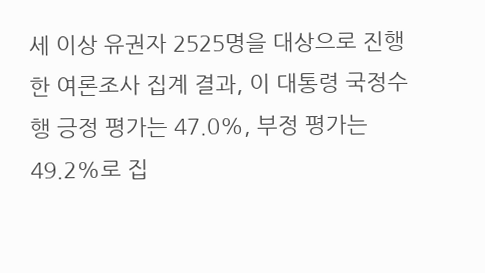세 이상 유권자 2525명을 대상으로 진행한 여론조사 집계 결과, 이 대통령 국정수행 긍정 평가는 47.0%, 부정 평가는 49.2%로 집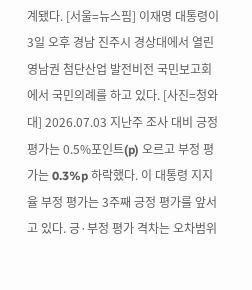계됐다. [서울=뉴스핌] 이재명 대통령이 3일 오후 경남 진주시 경상대에서 열린 영남권 첨단산업 발전비전 국민보고회에서 국민의례를 하고 있다. [사진=청와대] 2026.07.03 지난주 조사 대비 긍정 평가는 0.5%포인트(p) 오르고 부정 평가는 0.3%p 하락했다. 이 대통령 지지율 부정 평가는 3주째 긍정 평가를 앞서고 있다. 긍·부정 평가 격차는 오차범위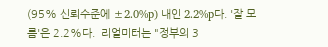(95% 신뢰수준에 ±2.0%p) 내인 2.2%p다. '잘 모름'은 2.2%다.  리얼미터는 "정부의 3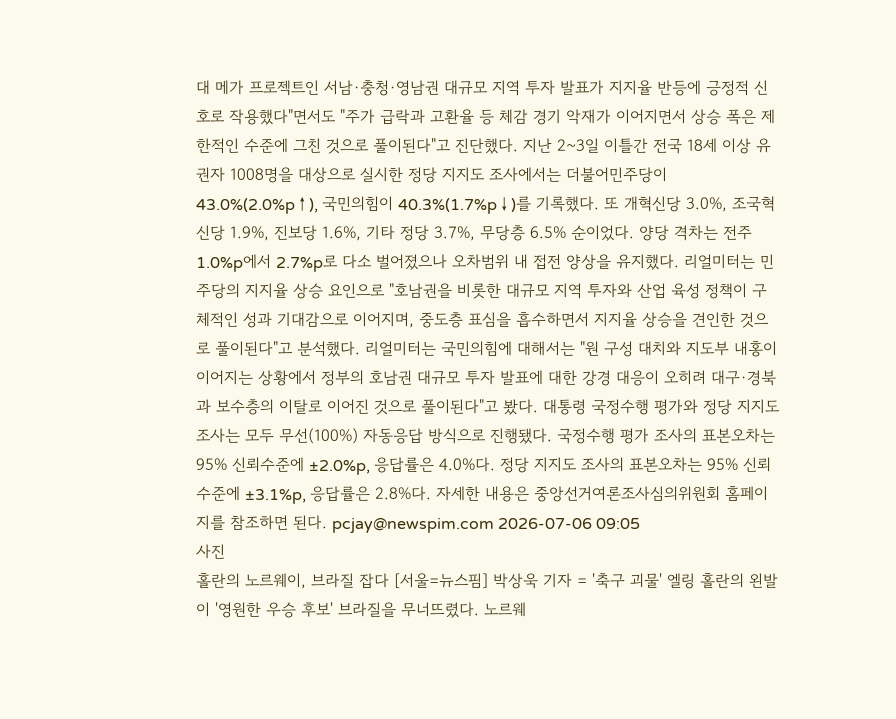대 메가 프로젝트인 서남·충청·영남권 대규모 지역 투자 발표가 지지율 반등에 긍정적 신호로 작용했다"면서도 "주가 급락과 고환율 등 체감 경기 악재가 이어지면서 상승 폭은 제한적인 수준에 그친 것으로 풀이된다"고 진단했다. 지난 2~3일 이틀간 전국 18세 이상 유권자 1008명을 대상으로 실시한 정당 지지도 조사에서는 더불어민주당이 43.0%(2.0%p↑), 국민의힘이 40.3%(1.7%p↓)를 기록했다. 또 개혁신당 3.0%, 조국혁신당 1.9%, 진보당 1.6%, 기타 정당 3.7%, 무당층 6.5% 순이었다. 양당 격차는 전주 1.0%p에서 2.7%p로 다소 벌어졌으나 오차범위 내 접전 양상을 유지했다. 리얼미터는 민주당의 지지율 상승 요인으로 "호남권을 비롯한 대규모 지역 투자와 산업 육성 정책이 구체적인 성과 기대감으로 이어지며, 중도층 표심을 흡수하면서 지지율 상승을 견인한 것으로 풀이된다"고 분석했다. 리얼미터는 국민의힘에 대해서는 "원 구성 대치와 지도부 내홍이 이어지는 상황에서 정부의 호남권 대규모 투자 발표에 대한 강경 대응이 오히려 대구·경북과 보수층의 이탈로 이어진 것으로 풀이된다"고 봤다. 대통령 국정수행 평가와 정당 지지도 조사는 모두 무선(100%) 자동응답 방식으로 진행됐다. 국정수행 평가 조사의 표본오차는 95% 신뢰수준에 ±2.0%p, 응답률은 4.0%다. 정당 지지도 조사의 표본오차는 95% 신뢰수준에 ±3.1%p, 응답률은 2.8%다. 자세한 내용은 중앙선거여론조사심의위원회 홈페이지를 참조하면 된다. pcjay@newspim.com 2026-07-06 09:05
사진
홀란의 노르웨이, 브라질 잡다 [서울=뉴스핌] 박상욱 기자 = '축구 괴물' 엘링 홀란의 왼발이 '영원한 우승 후보' 브라질을 무너뜨렸다. 노르웨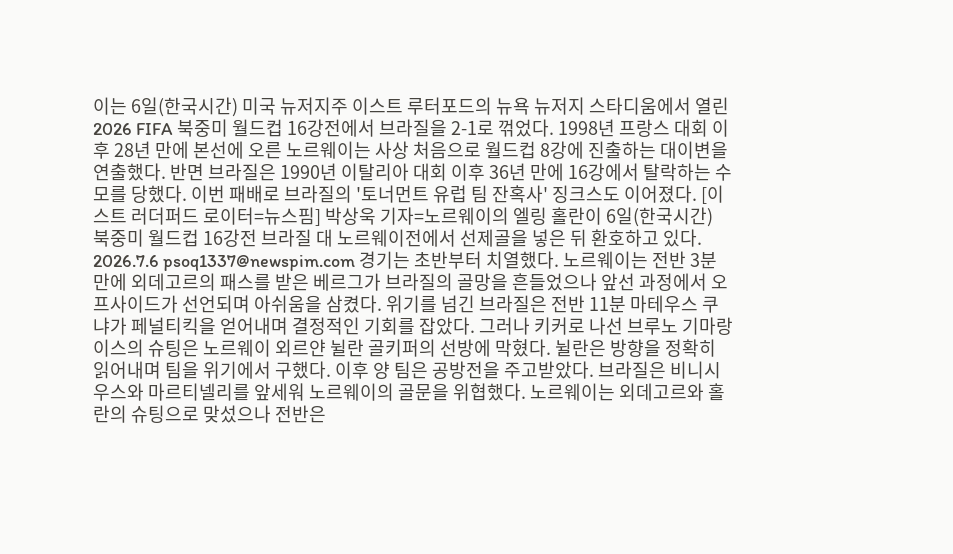이는 6일(한국시간) 미국 뉴저지주 이스트 루터포드의 뉴욕 뉴저지 스타디움에서 열린 2026 FIFA 북중미 월드컵 16강전에서 브라질을 2-1로 꺾었다. 1998년 프랑스 대회 이후 28년 만에 본선에 오른 노르웨이는 사상 처음으로 월드컵 8강에 진출하는 대이변을 연출했다. 반면 브라질은 1990년 이탈리아 대회 이후 36년 만에 16강에서 탈락하는 수모를 당했다. 이번 패배로 브라질의 '토너먼트 유럽 팀 잔혹사' 징크스도 이어졌다. [이스트 러더퍼드 로이터=뉴스핌] 박상욱 기자=노르웨이의 엘링 홀란이 6일(한국시간) 북중미 월드컵 16강전 브라질 대 노르웨이전에서 선제골을 넣은 뒤 환호하고 있다. 2026.7.6 psoq1337@newspim.com 경기는 초반부터 치열했다. 노르웨이는 전반 3분 만에 외데고르의 패스를 받은 베르그가 브라질의 골망을 흔들었으나 앞선 과정에서 오프사이드가 선언되며 아쉬움을 삼켰다. 위기를 넘긴 브라질은 전반 11분 마테우스 쿠냐가 페널티킥을 얻어내며 결정적인 기회를 잡았다. 그러나 키커로 나선 브루노 기마랑이스의 슈팅은 노르웨이 외르얀 뉠란 골키퍼의 선방에 막혔다. 뉠란은 방향을 정확히 읽어내며 팀을 위기에서 구했다. 이후 양 팀은 공방전을 주고받았다. 브라질은 비니시우스와 마르티넬리를 앞세워 노르웨이의 골문을 위협했다. 노르웨이는 외데고르와 홀란의 슈팅으로 맞섰으나 전반은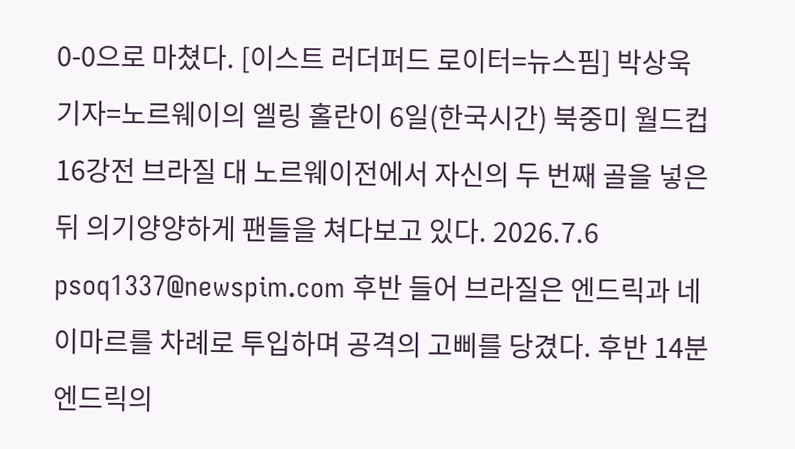0-0으로 마쳤다. [이스트 러더퍼드 로이터=뉴스핌] 박상욱 기자=노르웨이의 엘링 홀란이 6일(한국시간) 북중미 월드컵 16강전 브라질 대 노르웨이전에서 자신의 두 번째 골을 넣은 뒤 의기양양하게 팬들을 쳐다보고 있다. 2026.7.6 psoq1337@newspim.com 후반 들어 브라질은 엔드릭과 네이마르를 차례로 투입하며 공격의 고삐를 당겼다. 후반 14분 엔드릭의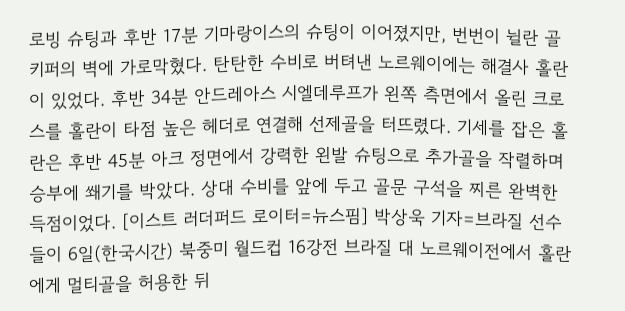로빙 슈팅과 후반 17분 기마랑이스의 슈팅이 이어졌지만, 번번이 뉠란 골키퍼의 벽에 가로막혔다. 탄탄한 수비로 버텨낸 노르웨이에는 해결사 홀란이 있었다. 후반 34분 안드레아스 시엘데루프가 왼쪽 측면에서 올린 크로스를 홀란이 타점 높은 헤더로 연결해 선제골을 터뜨렸다. 기세를 잡은 홀란은 후반 45분 아크 정면에서 강력한 왼발 슈팅으로 추가골을 작렬하며 승부에 쐐기를 박았다. 상대 수비를 앞에 두고 골문 구석을 찌른 완벽한 득점이었다. [이스트 러더퍼드 로이터=뉴스핌] 박상욱 기자=브라질 선수들이 6일(한국시간) 북중미 월드컵 16강전 브라질 대 노르웨이전에서 홀란에게 멀티골을 허용한 뒤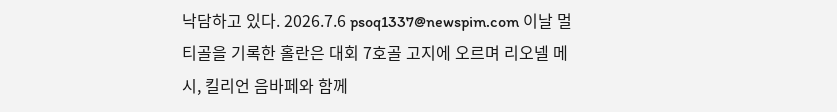낙담하고 있다. 2026.7.6 psoq1337@newspim.com 이날 멀티골을 기록한 홀란은 대회 7호골 고지에 오르며 리오넬 메시, 킬리언 음바페와 함께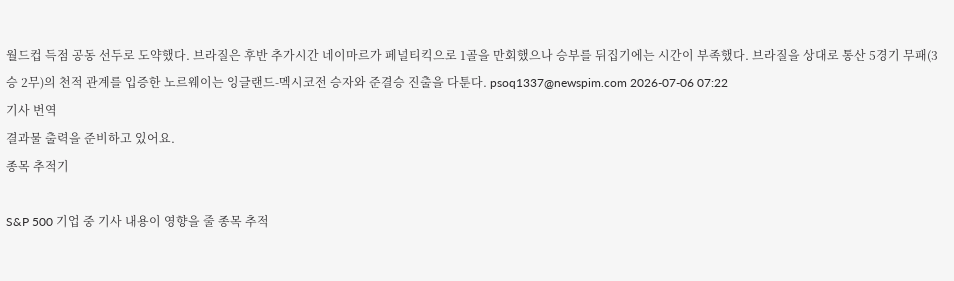월드컵 득점 공동 선두로 도약했다. 브라질은 후반 추가시간 네이마르가 페널티킥으로 1골을 만회했으나 승부를 뒤집기에는 시간이 부족했다. 브라질을 상대로 통산 5경기 무패(3승 2무)의 천적 관계를 입증한 노르웨이는 잉글랜드-멕시코전 승자와 준결승 진출을 다툰다. psoq1337@newspim.com 2026-07-06 07:22
기사 번역
결과물 출력을 준비하고 있어요.
종목 추적기

S&P 500 기업 중 기사 내용이 영향을 줄 종목 추적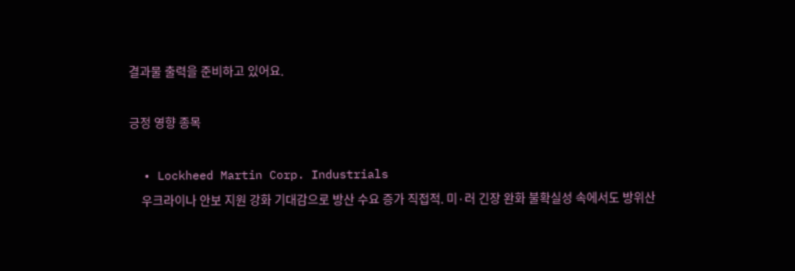결과물 출력을 준비하고 있어요.

긍정 영향 종목

  • Lockheed Martin Corp. Industrials
    우크라이나 안보 지원 강화 기대감으로 방산 수요 증가 직접적. 미·러 긴장 완화 불확실성 속에서도 방위산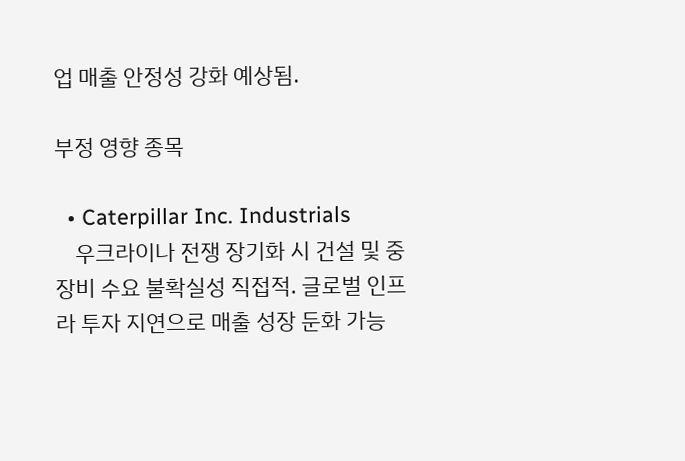업 매출 안정성 강화 예상됨.

부정 영향 종목

  • Caterpillar Inc. Industrials
    우크라이나 전쟁 장기화 시 건설 및 중장비 수요 불확실성 직접적. 글로벌 인프라 투자 지연으로 매출 성장 둔화 가능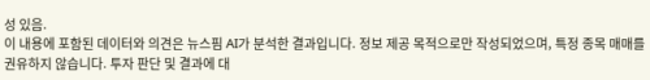성 있음.
이 내용에 포함된 데이터와 의견은 뉴스핌 AI가 분석한 결과입니다. 정보 제공 목적으로만 작성되었으며, 특정 종목 매매를 권유하지 않습니다. 투자 판단 및 결과에 대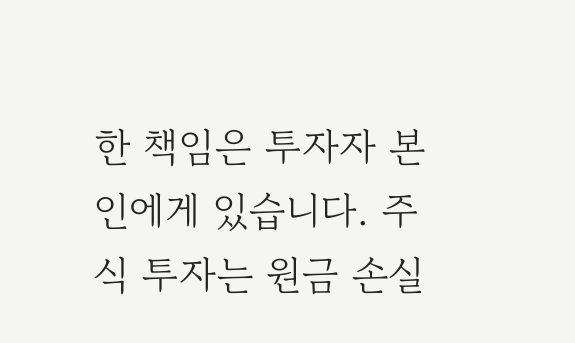한 책임은 투자자 본인에게 있습니다. 주식 투자는 원금 손실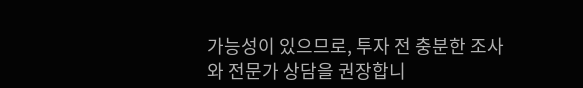가능성이 있으므로, 투자 전 충분한 조사와 전문가 상담을 권장합니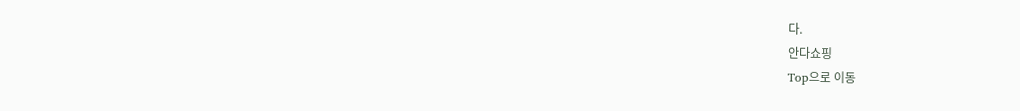다.
안다쇼핑
Top으로 이동